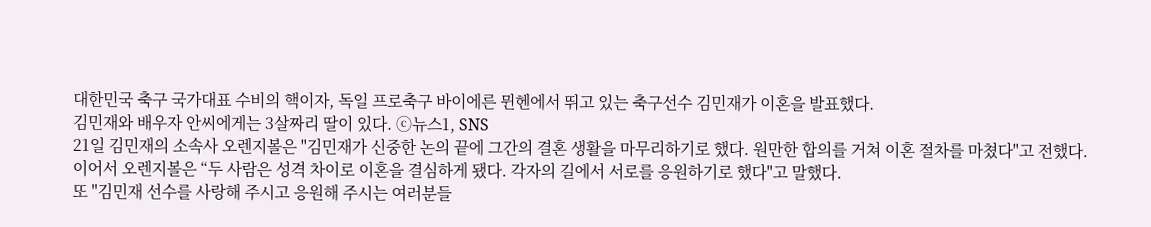대한민국 축구 국가대표 수비의 핵이자, 독일 프로축구 바이에른 뮌헨에서 뛰고 있는 축구선수 김민재가 이혼을 발표했다.
김민재와 배우자 안씨에게는 3살짜리 딸이 있다. ⓒ뉴스1, SNS
21일 김민재의 소속사 오렌지볼은 "김민재가 신중한 논의 끝에 그간의 결혼 생활을 마무리하기로 했다. 원만한 합의를 거쳐 이혼 절차를 마쳤다"고 전했다.
이어서 오렌지볼은 “두 사람은 성격 차이로 이혼을 결심하게 됐다. 각자의 길에서 서로를 응원하기로 했다"고 말했다.
또 "김민재 선수를 사랑해 주시고 응원해 주시는 여러분들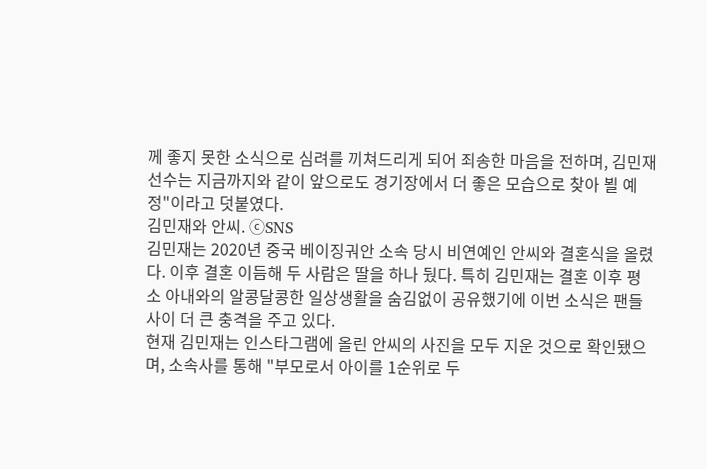께 좋지 못한 소식으로 심려를 끼쳐드리게 되어 죄송한 마음을 전하며, 김민재 선수는 지금까지와 같이 앞으로도 경기장에서 더 좋은 모습으로 찾아 뵐 예정"이라고 덧붙였다.
김민재와 안씨. ⓒSNS
김민재는 2020년 중국 베이징궈안 소속 당시 비연예인 안씨와 결혼식을 올렸다. 이후 결혼 이듬해 두 사람은 딸을 하나 뒀다. 특히 김민재는 결혼 이후 평소 아내와의 알콩달콩한 일상생활을 숨김없이 공유했기에 이번 소식은 팬들 사이 더 큰 충격을 주고 있다.
현재 김민재는 인스타그램에 올린 안씨의 사진을 모두 지운 것으로 확인됐으며, 소속사를 통해 "부모로서 아이를 1순위로 두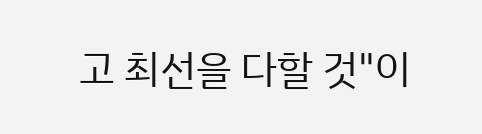고 최선을 다할 것"이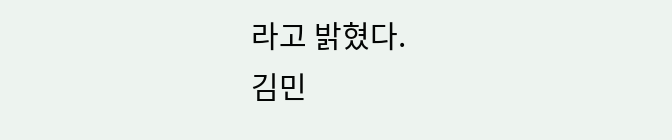라고 밝혔다.
김민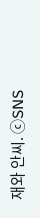재와 안씨. ⓒSNS